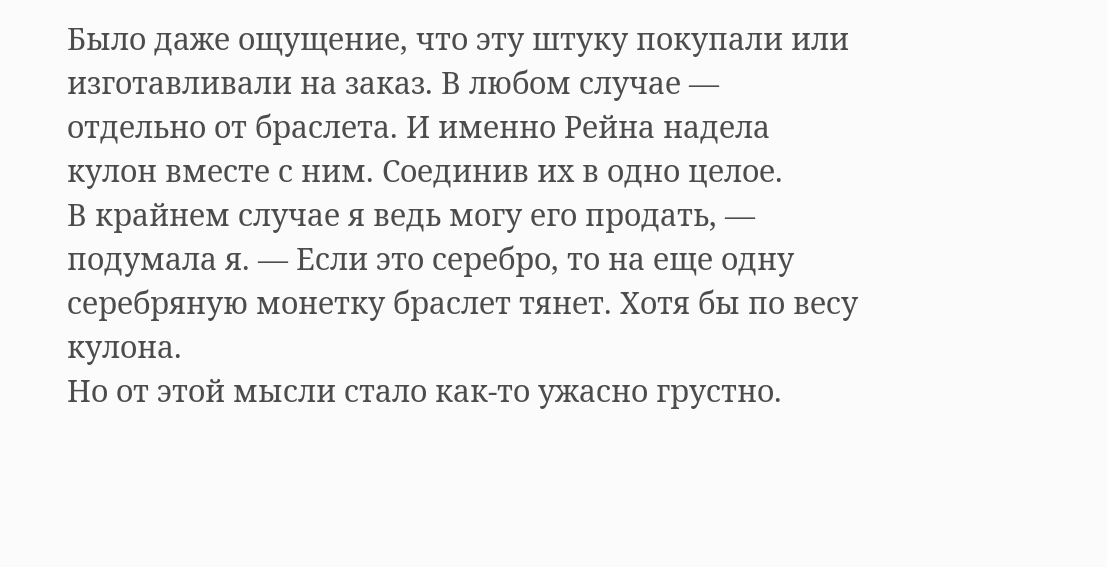Было даже ощущение, что эту штуку покупали или изготавливали на заказ. В любом случае — отдельно от браслета. И именно Рейна надела кулон вместе с ним. Соединив их в одно целое.
В крайнем случае я ведь могу его продать, — подумала я. — Если это серебро, то на еще одну серебряную монетку браслет тянет. Хотя бы по весу кулона.
Но от этой мысли стало как-то ужасно грустно.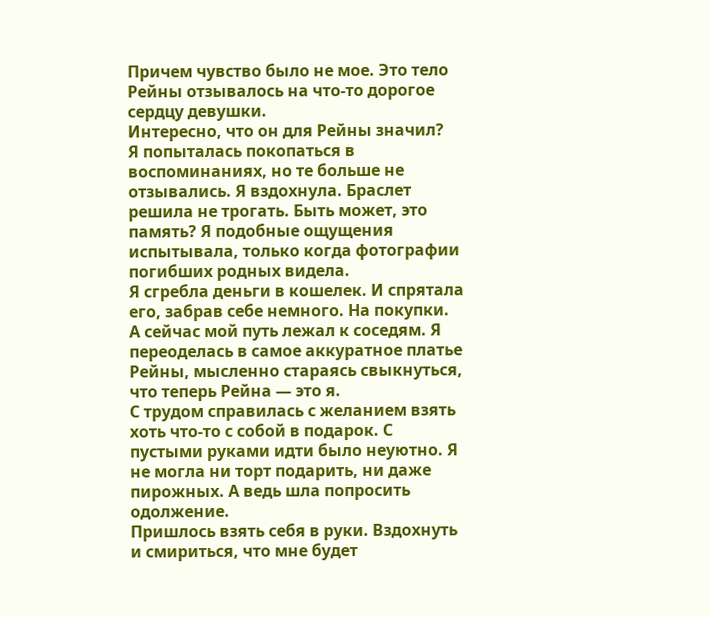Причем чувство было не мое. Это тело Рейны отзывалось на что-то дорогое сердцу девушки.
Интересно, что он для Рейны значил?
Я попыталась покопаться в воспоминаниях, но те больше не отзывались. Я вздохнула. Браслет решила не трогать. Быть может, это память? Я подобные ощущения испытывала, только когда фотографии погибших родных видела.
Я сгребла деньги в кошелек. И спрятала его, забрав себе немного. На покупки.
А сейчас мой путь лежал к соседям. Я переоделась в самое аккуратное платье Рейны, мысленно стараясь свыкнуться, что теперь Рейна — это я.
С трудом справилась с желанием взять хоть что-то с собой в подарок. С пустыми руками идти было неуютно. Я не могла ни торт подарить, ни даже пирожных. А ведь шла попросить одолжение.
Пришлось взять себя в руки. Вздохнуть и смириться, что мне будет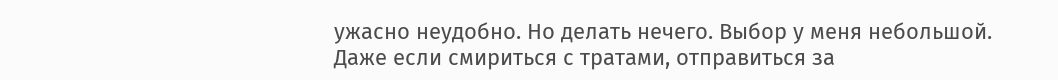ужасно неудобно. Но делать нечего. Выбор у меня небольшой.
Даже если смириться с тратами, отправиться за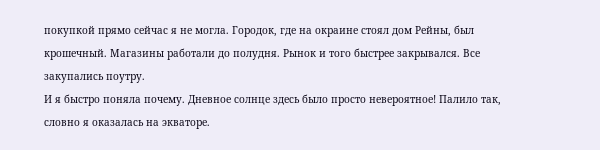покупкой прямо сейчас я не могла. Городок, где на окраине стоял дом Рейны, был крошечный. Магазины работали до полудня. Рынок и того быстрее закрывался. Все закупались поутру.
И я быстро поняла почему. Дневное солнце здесь было просто невероятное! Палило так, словно я оказалась на экваторе.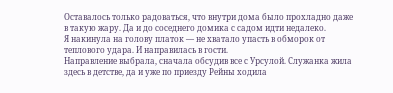Оставалось только радоваться, что внутри дома было прохладно даже в такую жару. Да и до соседнего домика с садом идти недалеко.
Я накинула на голову платок — не хватало упасть в обморок от теплового удара. И направилась в гости.
Направление выбрала, сначала обсудив все с Урсулой. Служанка жила здесь в детстве, да и уже по приезду Рейны ходила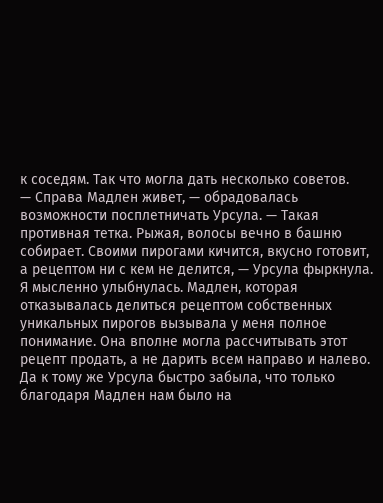к соседям. Так что могла дать несколько советов.
— Справа Мадлен живет, — обрадовалась возможности посплетничать Урсула. — Такая противная тетка. Рыжая, волосы вечно в башню собирает. Своими пирогами кичится, вкусно готовит, а рецептом ни с кем не делится, — Урсула фыркнула.
Я мысленно улыбнулась. Мадлен, которая отказывалась делиться рецептом собственных уникальных пирогов вызывала у меня полное понимание. Она вполне могла рассчитывать этот рецепт продать, а не дарить всем направо и налево.
Да к тому же Урсула быстро забыла, что только благодаря Мадлен нам было на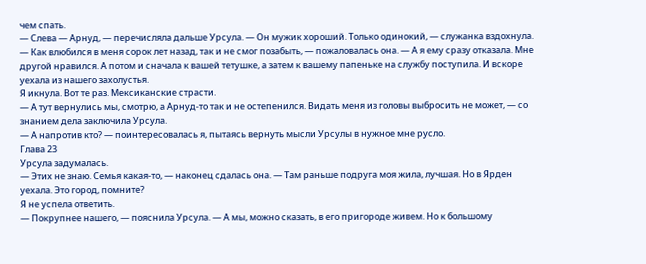чем спать.
— Слева — Арнуд, — перечисляла дальше Урсула. — Он мужик хороший. Только одинокий, — служанка вздохнула. — Как влюбился в меня сорок лет назад, так и не смог позабыть, — пожаловалась она. — А я ему сразу отказала. Мне другой нравился. А потом и сначала к вашей тетушке, а затем к вашему папеньке на службу поступила. И вскоре уехала из нашего захолустья.
Я икнула. Вот те раз. Мексиканские страсти.
— А тут вернулись мы, смотрю, а Арнуд-то так и не остепенился. Видать меня из головы выбросить не может, — со знанием дела заключила Урсула.
— А напротив кто? — поинтересовалась я, пытаясь вернуть мысли Урсулы в нужное мне русло.
Глава 23
Урсула задумалась.
— Этих не знаю. Семья какая-то, — наконец сдалась она. — Там раньше подруга моя жила, лучшая. Но в Ярден уехала. Это город, помните?
Я не успела ответить.
— Покрупнее нашего, — пояснила Урсула. — А мы, можно сказать, в его пригороде живем. Но к большому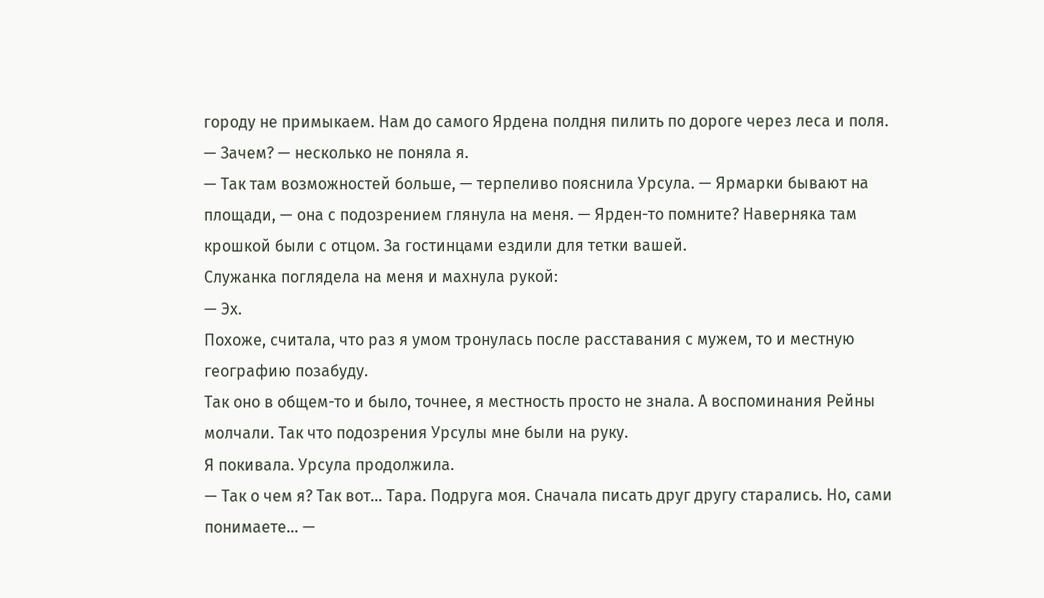городу не примыкаем. Нам до самого Ярдена полдня пилить по дороге через леса и поля.
— Зачем? — несколько не поняла я.
— Так там возможностей больше, — терпеливо пояснила Урсула. — Ярмарки бывают на площади, — она с подозрением глянула на меня. — Ярден-то помните? Наверняка там крошкой были с отцом. За гостинцами ездили для тетки вашей.
Служанка поглядела на меня и махнула рукой:
— Эх.
Похоже, считала, что раз я умом тронулась после расставания с мужем, то и местную географию позабуду.
Так оно в общем-то и было, точнее, я местность просто не знала. А воспоминания Рейны молчали. Так что подозрения Урсулы мне были на руку.
Я покивала. Урсула продолжила.
— Так о чем я? Так вот… Тара. Подруга моя. Сначала писать друг другу старались. Но, сами понимаете… —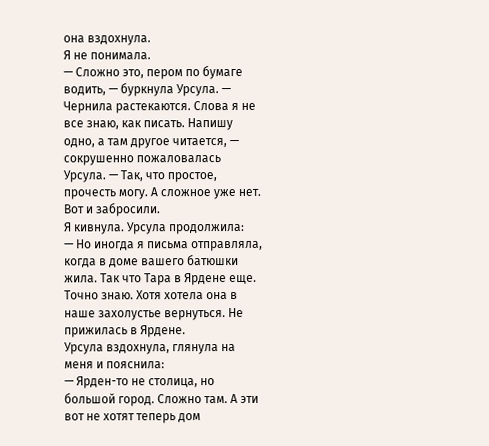она вздохнула.
Я не понимала.
— Сложно это, пером по бумаге водить, — буркнула Урсула. — Чернила растекаются. Слова я не все знаю, как писать. Напишу одно, а там другое читается, — сокрушенно пожаловалась Урсула. — Так, что простое, прочесть могу. А сложное уже нет. Вот и забросили.
Я кивнула. Урсула продолжила:
— Но иногда я письма отправляла, когда в доме вашего батюшки жила. Так что Тара в Ярдене еще. Точно знаю. Хотя хотела она в наше захолустье вернуться. Не прижилась в Ярдене.
Урсула вздохнула, глянула на меня и пояснила:
— Ярден-то не столица, но большой город. Сложно там. А эти вот не хотят теперь дом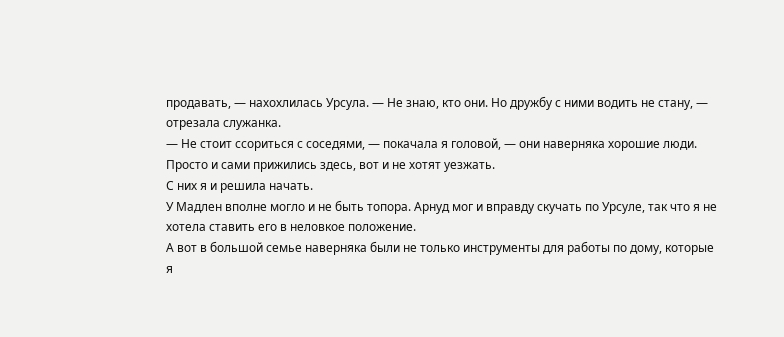продавать, — нахохлилась Урсула. — Не знаю, кто они. Но дружбу с ними водить не стану, — отрезала служанка.
— Не стоит ссориться с соседями, — покачала я головой, — они наверняка хорошие люди. Просто и сами прижились здесь, вот и не хотят уезжать.
С них я и решила начать.
У Мадлен вполне могло и не быть топора. Арнуд мог и вправду скучать по Урсуле, так что я не хотела ставить его в неловкое положение.
А вот в большой семье наверняка были не только инструменты для работы по дому, которые я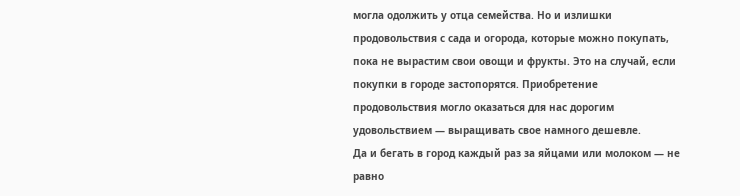могла одолжить у отца семейства. Но и излишки продовольствия с сада и огорода, которые можно покупать, пока не вырастим свои овощи и фрукты. Это на случай, если покупки в городе застопорятся. Приобретение продовольствия могло оказаться для нас дорогим удовольствием — выращивать свое намного дешевле.
Да и бегать в город каждый раз за яйцами или молоком — не равно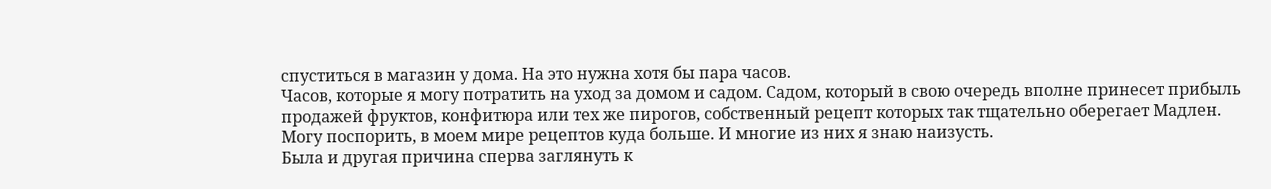спуститься в магазин у дома. На это нужна хотя бы пара часов.
Часов, которые я могу потратить на уход за домом и садом. Садом, который в свою очередь вполне принесет прибыль продажей фруктов, конфитюра или тех же пирогов, собственный рецепт которых так тщательно оберегает Мадлен.
Могу поспорить, в моем мире рецептов куда больше. И многие из них я знаю наизусть.
Была и другая причина сперва заглянуть к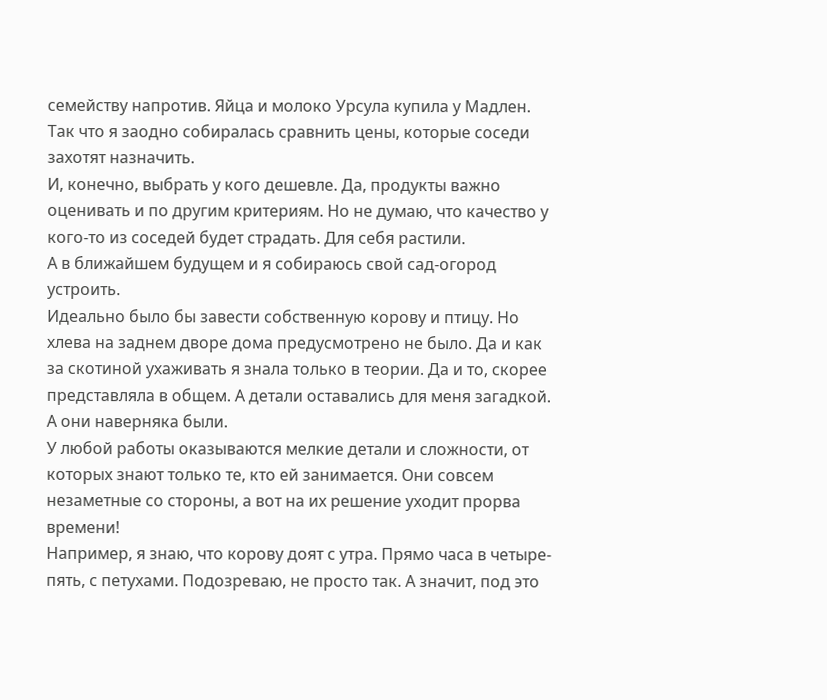семейству напротив. Яйца и молоко Урсула купила у Мадлен. Так что я заодно собиралась сравнить цены, которые соседи захотят назначить.
И, конечно, выбрать у кого дешевле. Да, продукты важно оценивать и по другим критериям. Но не думаю, что качество у кого-то из соседей будет страдать. Для себя растили.
А в ближайшем будущем и я собираюсь свой сад-огород устроить.
Идеально было бы завести собственную корову и птицу. Но хлева на заднем дворе дома предусмотрено не было. Да и как за скотиной ухаживать я знала только в теории. Да и то, скорее представляла в общем. А детали оставались для меня загадкой. А они наверняка были.
У любой работы оказываются мелкие детали и сложности, от которых знают только те, кто ей занимается. Они совсем незаметные со стороны, а вот на их решение уходит прорва времени!
Например, я знаю, что корову доят с утра. Прямо часа в четыре-пять, с петухами. Подозреваю, не просто так. А значит, под это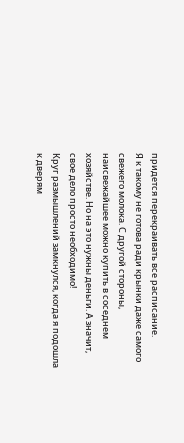придется перекраивать все расписание.
Я к такому не готова ради крынки даже самого свежего молока. С другой стороны, наисвежайшее можно купить в соседнем хозяйстве. Но на это нужны деньги. А значит, свое дело просто необходимо!
Круг размышлений замкнулся, когда я подошла к дверям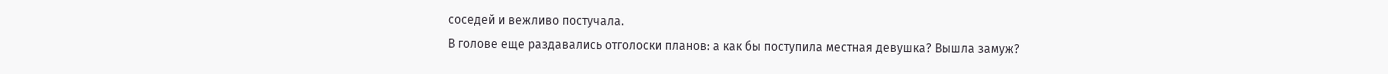соседей и вежливо постучала.
В голове еще раздавались отголоски планов: а как бы поступила местная девушка? Вышла замуж?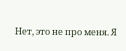Нет, это не про меня. Я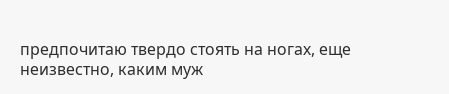предпочитаю твердо стоять на ногах, еще неизвестно, каким муж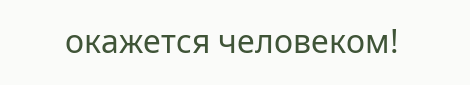окажется человеком!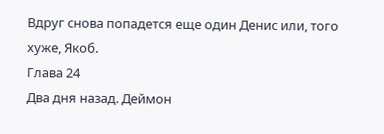Вдруг снова попадется еще один Денис или, того хуже, Якоб.
Глава 24
Два дня назад. Деймон